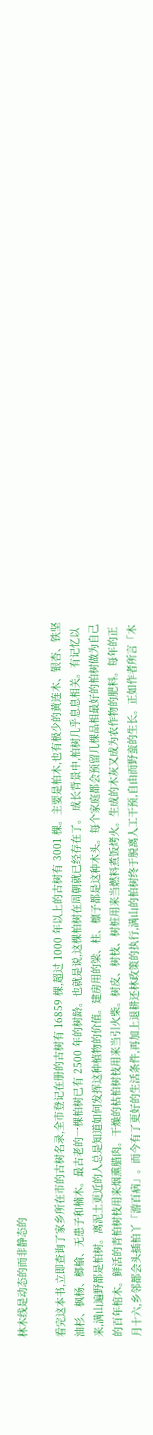林木线是动态的而非静态的

看完这本书,立即查询了家乡所在市的古树名录,全市登记在册的古树有 16859 棵,超过 1000 年以上的古树有 3001 棵。主要是柏木,也有极少的黄连木、银杏、铁坚油杉、枫杨、榔榆、无患子和楠木。最古老的一棵柏树已有 2500 年的树龄。也就是说,这棵柏树在周朝就已经存在了。 成长背景中,柏树几乎息息相关。有记忆以来,满山遍野都是柏树。离泥土更近的人总是知道如何发挥这种植物的价值。建房用的梁、柱、檩子都是这种木头。每个家庭都会预留几棵品相最好的柏树做为自己的百年棺木。鲜活的青柏树枝用来烟熏腊肉。干燥的枯柏树枝用来当引火柴。树皮、树枝、树桩用来当燃料煮饭烤火。生成的木灰又成为农作物的肥料。每年的正月十六,乡邻都会头插柏丫「游百病」。而今有了更好的生活条件,再加上退耕还林政策的执行,满山的柏树终于脱离人工干预,自由而野蛮的生长。正如作者所言「木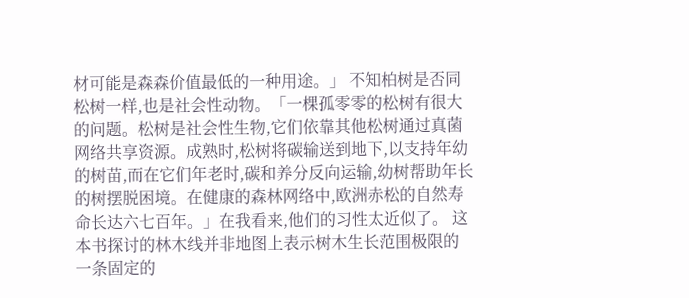材可能是森森价值最低的一种用途。」 不知柏树是否同松树一样,也是社会性动物。「一棵孤零零的松树有很大的问题。松树是社会性生物,它们依靠其他松树通过真菌网络共享资源。成熟时,松树将碳输送到地下,以支持年幼的树苗,而在它们年老时,碳和养分反向运输,幼树帮助年长的树摆脱困境。在健康的森林网络中,欧洲赤松的自然寿命长达六七百年。」在我看来,他们的习性太近似了。 这本书探讨的林木线并非地图上表示树木生长范围极限的一条固定的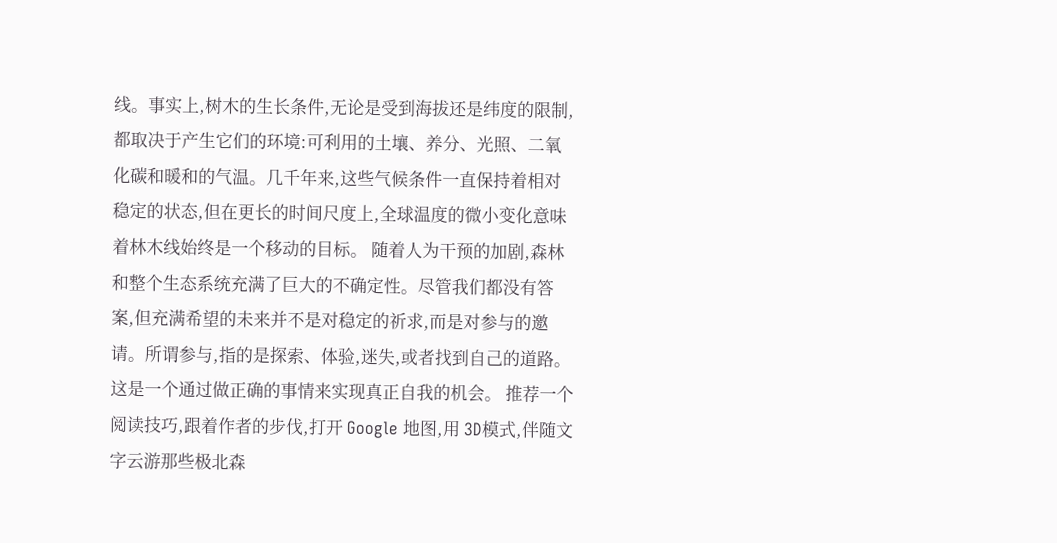线。事实上,树木的生长条件,无论是受到海拔还是纬度的限制,都取决于产生它们的环境:可利用的土壤、养分、光照、二氧化碳和暖和的气温。几千年来,这些气候条件一直保持着相对稳定的状态,但在更长的时间尺度上,全球温度的微小变化意味着林木线始终是一个移动的目标。 随着人为干预的加剧,森林和整个生态系统充满了巨大的不确定性。尽管我们都没有答案,但充满希望的未来并不是对稳定的祈求,而是对参与的邀请。所谓参与,指的是探索、体验,迷失,或者找到自己的道路。这是一个通过做正确的事情来实现真正自我的机会。 推荐一个阅读技巧,跟着作者的步伐,打开 Google 地图,用 3D模式,伴随文字云游那些极北森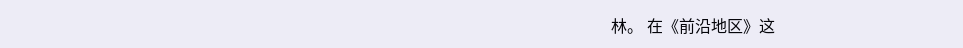林。 在《前沿地区》这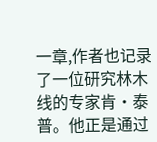一章,作者也记录了一位研究林木线的专家肯·泰普。他正是通过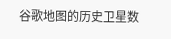谷歌地图的历史卫星数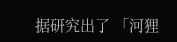据研究出了 「河狸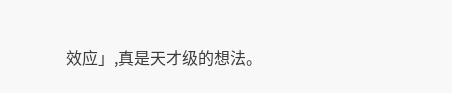效应」,真是天才级的想法。